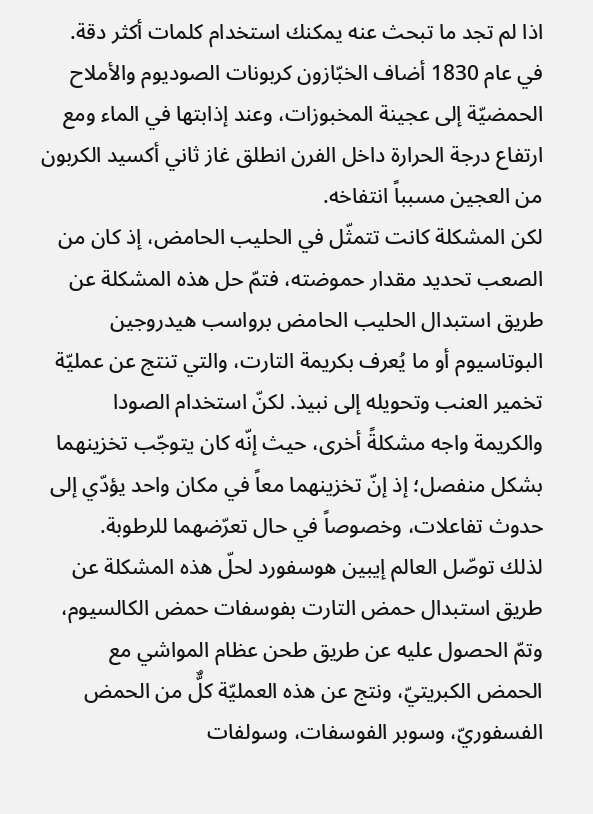اذا لم تجد ما تبحث عنه يمكنك استخدام كلمات أكثر دقة.
في عام 1830 أضاف الخبّازون كربونات الصوديوم والأملاح الحمضيّة إلى عجينة المخبوزات، وعند إذابتها في الماء ومع ارتفاع درجة الحرارة داخل الفرن انطلق غاز ثاني أكسيد الكربون من العجين مسبباً انتفاخه.
لكن المشكلة كانت تتمثّل في الحليب الحامض، إذ كان من الصعب تحديد مقدار حموضته، فتمّ حل هذه المشكلة عن طريق استبدال الحليب الحامض برواسب هيدروجين البوتاسيوم أو ما يُعرف بكريمة التارت، والتي تنتج عن عمليّة تخمير العنب وتحويله إلى نبيذ. لكنّ استخدام الصودا والكريمة واجه مشكلةً أخرى، حيث إنّه كان يتوجّب تخزينهما بشكل منفصل؛ إذ إنّ تخزينهما معاً في مكان واحد يؤدّي إلى حدوث تفاعلات، وخصوصاً في حال تعرّضهما للرطوبة.
لذلك توصّل العالم إيبين هوسفورد لحلّ هذه المشكلة عن طريق استبدال حمض التارت بفوسفات حمض الكالسيوم، وتمّ الحصول عليه عن طريق طحن عظام المواشي مع الحمض الكبريتيّ، ونتج عن هذه العمليّة كلٌّ من الحمض الفسفوريّ، وسوبر الفوسفات، وسولفات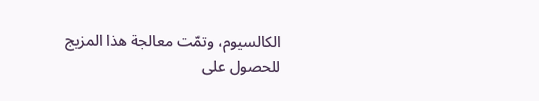الكالسيوم، وتمّت معالجة هذا المزيج للحصول على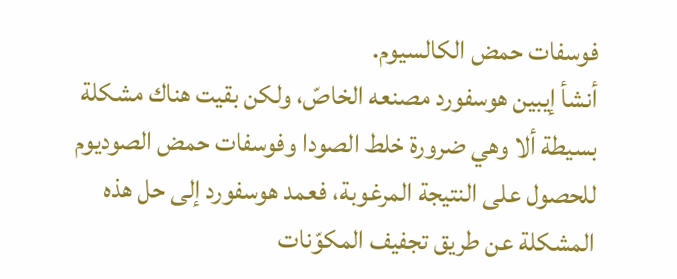فوسفات حمض الكالسيوم.
أنشأ إيبين هوسفورد مصنعه الخاصّ، ولكن بقيت هناك مشكلة بسيطة ألا وهي ضرورة خلط الصودا وفوسفات حمض الصوديوم للحصول على النتيجة المرغوبة، فعمد هوسفورد إلى حل هذه المشكلة عن طريق تجفيف المكوّنات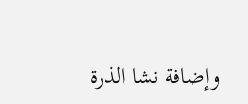وإضافة نشا الذرة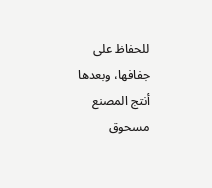للحفاظ على جفافها، وبعدها أنتج المصنع مسحوق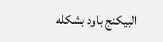البيكنج باود بشكله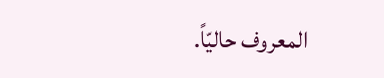المعروف حاليّاً.